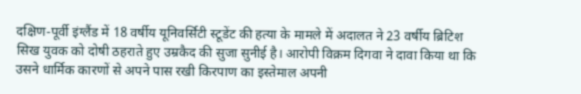दक्षिण-पूर्वी इंग्लैंड में 18 वर्षीय यूनिवर्सिटी स्टूडेंट की हत्या के मामले में अदालत ने 23 वर्षीय ब्रिटिश सिख युवक को दोषी ठहराते हुए उम्रकैद की सुजा सुनीई है। आरोपी विक्रम दिगवा ने दावा किया था कि उसने धार्मिक कारणों से अपने पास रखी किरपाण का इस्तेमाल अपनी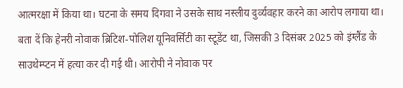आत्मरक्षा में किया था। घटना के समय दिगवा ने उसके साथ नस्लीय दुर्व्यवहार करने का आरोप लगाया था।
बता दें कि हेनरी नोवाक ब्रिटिश-पोलिश यूनिवर्सिटी का स्टूडेंट था, जिसकी 3 दिसंबर 2025 को इंग्लैंड के साउथेम्प्टन में हत्या कर दी गई थी। आरोपी ने नोवाक पर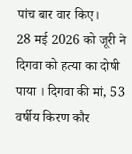पांच बार वार किए।
28 मई 2026 को जूरी ने दिगवा को हत्या का दोषी पाया । दिगवा की मां, 53 वर्षीय किरण कौर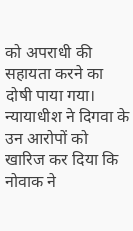को अपराधी की सहायता करने का दोषी पाया गया। न्यायाधीश ने दिगवा के उन आरोपों को खारिज कर दिया कि नोवाक ने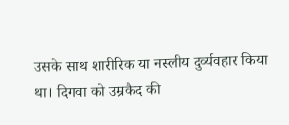उसके साथ शारीरिक या नस्लीय दुर्व्यवहार किया था। दिगवा को उम्रकैद की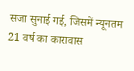सजा सुनाई गई, जिसमें न्यूनतम 21 वर्ष का कारावास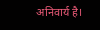अनिवार्य है।